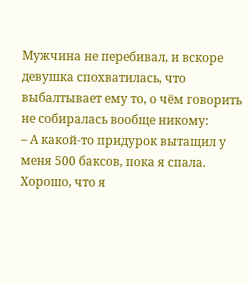Мужчина не перебивал, и вскоре девушка спохватилась, что выбалтывает ему то, о чём говорить не собиралась вообще никому:
– А какой-то придурок вытащил у меня 500 баксов, пока я спала. Хорошо, что я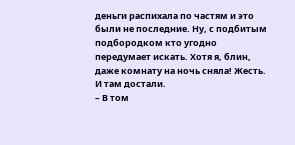деньги распихала по частям и это были не последние. Ну, с подбитым подбородком кто угодно передумает искать. Хотя я, блин, даже комнату на ночь сняла! Жесть. И там достали.
– В том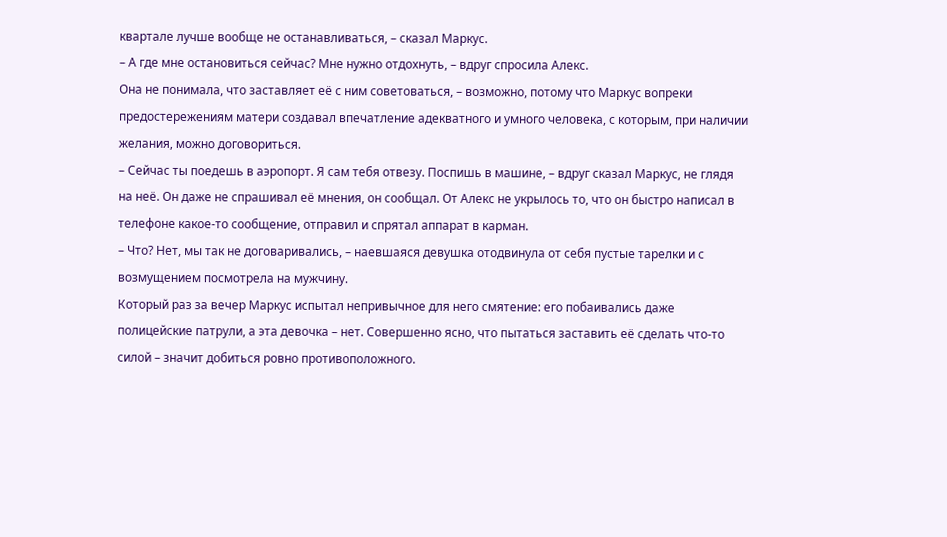квартале лучше вообще не останавливаться, – сказал Маркус.
– А где мне остановиться сейчас? Мне нужно отдохнуть, – вдруг спросила Алекс.
Она не понимала, что заставляет её с ним советоваться, – возможно, потому что Маркус вопреки предостережениям матери создавал впечатление адекватного и умного человека, с которым, при наличии желания, можно договориться.
– Сейчас ты поедешь в аэропорт. Я сам тебя отвезу. Поспишь в машине, – вдруг сказал Маркус, не глядя на неё. Он даже не спрашивал её мнения, он сообщал. От Алекс не укрылось то, что он быстро написал в телефоне какое-то сообщение, отправил и спрятал аппарат в карман.
– Что? Нет, мы так не договаривались, – наевшаяся девушка отодвинула от себя пустые тарелки и с возмущением посмотрела на мужчину.
Который раз за вечер Маркус испытал непривычное для него смятение: его побаивались даже полицейские патрули, а эта девочка – нет. Совершенно ясно, что пытаться заставить её сделать что-то силой – значит добиться ровно противоположного.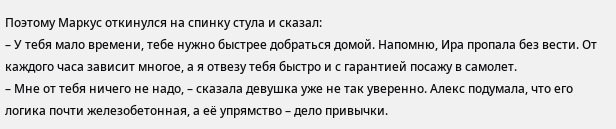Поэтому Маркус откинулся на спинку стула и сказал:
– У тебя мало времени, тебе нужно быстрее добраться домой. Напомню, Ира пропала без вести. От каждого часа зависит многое, а я отвезу тебя быстро и с гарантией посажу в самолет.
– Мне от тебя ничего не надо, – сказала девушка уже не так уверенно. Алекс подумала, что его логика почти железобетонная, а её упрямство – дело привычки.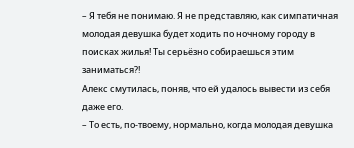– Я тебя не понимаю. Я не представляю, как симпатичная молодая девушка будет ходить по ночному городу в поисках жилья! Ты серьёзно собираешься этим заниматься?!
Алекс смутилась, поняв, что ей удалось вывести из себя даже его.
– То есть, по-твоему, нормально, когда молодая девушка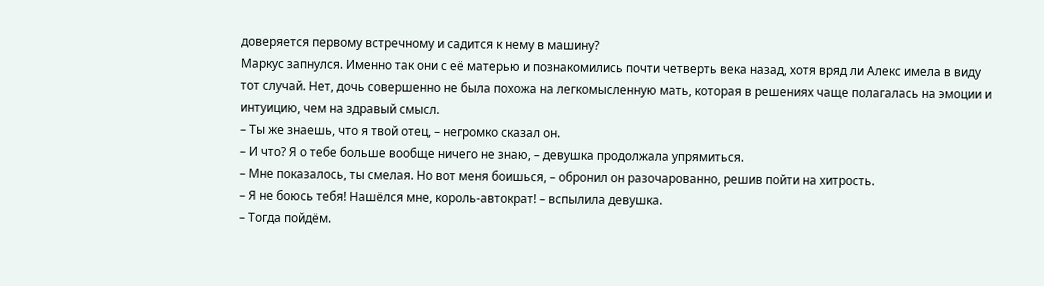доверяется первому встречному и садится к нему в машину?
Маркус запнулся. Именно так они с её матерью и познакомились почти четверть века назад, хотя вряд ли Алекс имела в виду тот случай. Нет, дочь совершенно не была похожа на легкомысленную мать, которая в решениях чаще полагалась на эмоции и интуицию, чем на здравый смысл.
– Ты же знаешь, что я твой отец, – негромко сказал он.
– И что? Я о тебе больше вообще ничего не знаю, – девушка продолжала упрямиться.
– Мне показалось, ты смелая. Но вот меня боишься, – обронил он разочарованно, решив пойти на хитрость.
– Я не боюсь тебя! Нашёлся мне, король-автократ! – вспылила девушка.
– Тогда пойдём.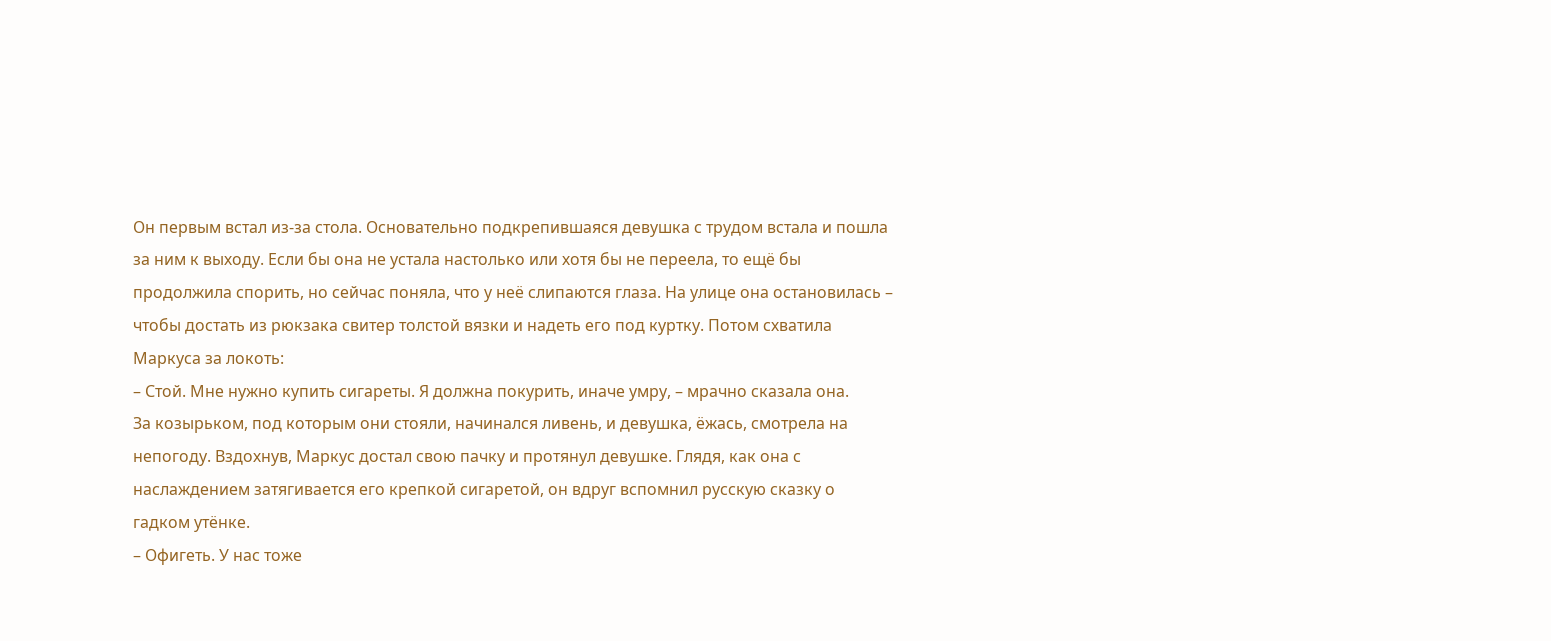Он первым встал из-за стола. Основательно подкрепившаяся девушка с трудом встала и пошла за ним к выходу. Если бы она не устала настолько или хотя бы не переела, то ещё бы продолжила спорить, но сейчас поняла, что у неё слипаются глаза. На улице она остановилась – чтобы достать из рюкзака свитер толстой вязки и надеть его под куртку. Потом схватила Маркуса за локоть:
– Стой. Мне нужно купить сигареты. Я должна покурить, иначе умру, – мрачно сказала она.
За козырьком, под которым они стояли, начинался ливень, и девушка, ёжась, смотрела на непогоду. Вздохнув, Маркус достал свою пачку и протянул девушке. Глядя, как она с наслаждением затягивается его крепкой сигаретой, он вдруг вспомнил русскую сказку о гадком утёнке.
– Офигеть. У нас тоже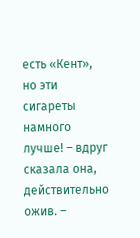есть «Кент», но эти сигареты намного лучше! – вдруг сказала она, действительно ожив. –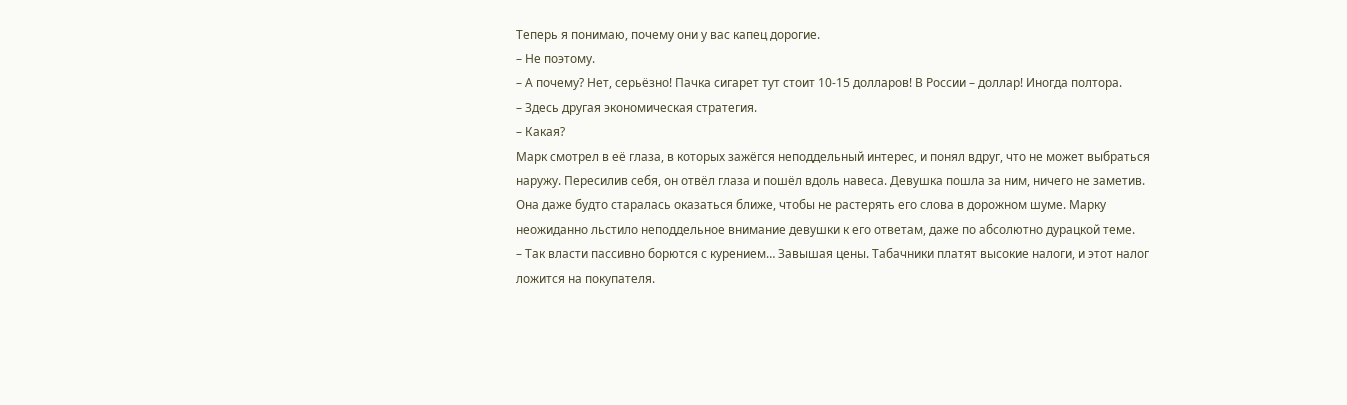Теперь я понимаю, почему они у вас капец дорогие.
– Не поэтому.
– А почему? Нет, серьёзно! Пачка сигарет тут стоит 10-15 долларов! В России – доллар! Иногда полтора.
– Здесь другая экономическая стратегия.
– Какая?
Марк смотрел в её глаза, в которых зажёгся неподдельный интерес, и понял вдруг, что не может выбраться наружу. Пересилив себя, он отвёл глаза и пошёл вдоль навеса. Девушка пошла за ним, ничего не заметив. Она даже будто старалась оказаться ближе, чтобы не растерять его слова в дорожном шуме. Марку неожиданно льстило неподдельное внимание девушки к его ответам, даже по абсолютно дурацкой теме.
– Так власти пассивно борются с курением… Завышая цены. Табачники платят высокие налоги, и этот налог ложится на покупателя.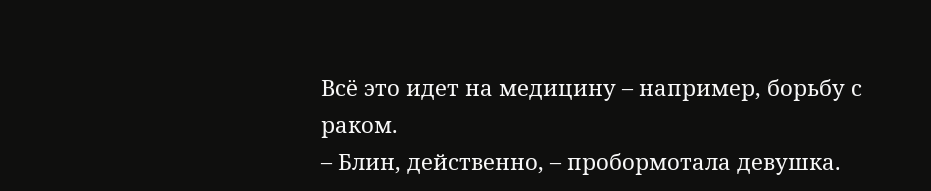Всё это идет на медицину – например, борьбу с раком.
– Блин, действенно, – пробормотала девушка.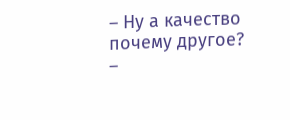– Ну а качество почему другое?
–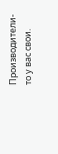Производители-то у вас свои.